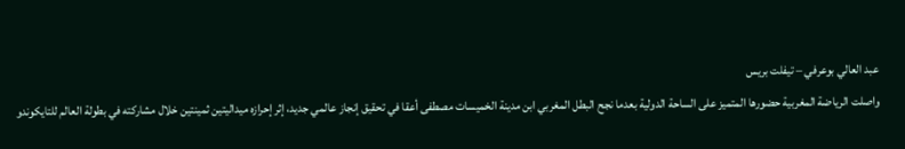عبد العالي بوعرفي – تيفلت بريس
واصلت الرياضة المغربية حضورها المتميز على الساحة الدولية بعدما نجح البطل المغربي ابن مدينة الخميسات مصطفى أعقا في تحقيق إنجاز عالمي جديد، إثر إحرازه ميداليتين ثمينتين خلال مشاركته في بطولة العالم للتايكوندو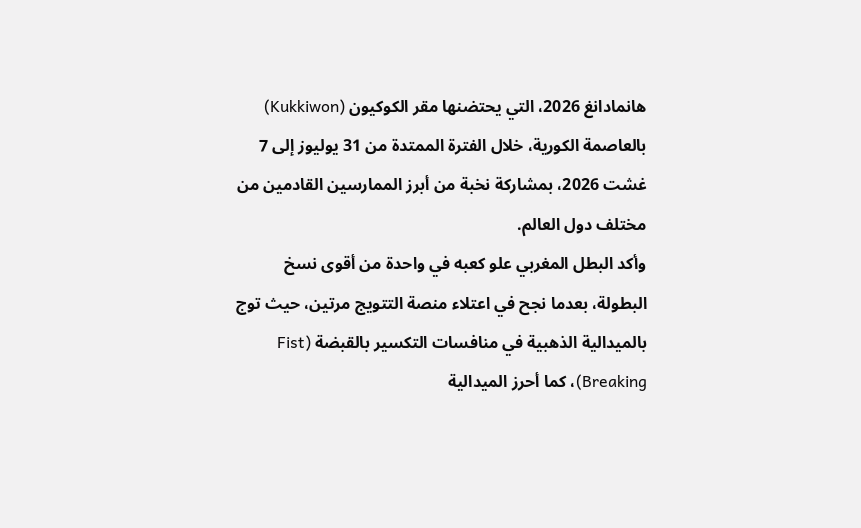هانمادانغ 2026، التي يحتضنها مقر الكوكيون (Kukkiwon) بالعاصمة الكورية، خلال الفترة الممتدة من 31 يوليوز إلى 7 غشت 2026، بمشاركة نخبة من أبرز الممارسين القادمين من مختلف دول العالم.
وأكد البطل المغربي علو كعبه في واحدة من أقوى نسخ البطولة، بعدما نجح في اعتلاء منصة التتويج مرتين، حيث توج بالميدالية الذهبية في منافسات التكسير بالقبضة (Fist Breaking)، كما أحرز الميدالية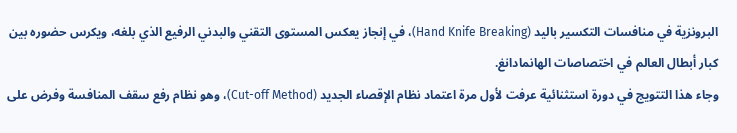البرونزية في منافسات التكسير باليد (Hand Knife Breaking)، في إنجاز يعكس المستوى التقني والبدني الرفيع الذي بلغه، ويكرس حضوره بين كبار أبطال العالم في اختصاصات الهانمادانغ.
وجاء هذا التتويج في دورة استثنائية عرفت لأول مرة اعتماد نظام الإقصاء الجديد (Cut-off Method)، وهو نظام رفع سقف المنافسة وفرض على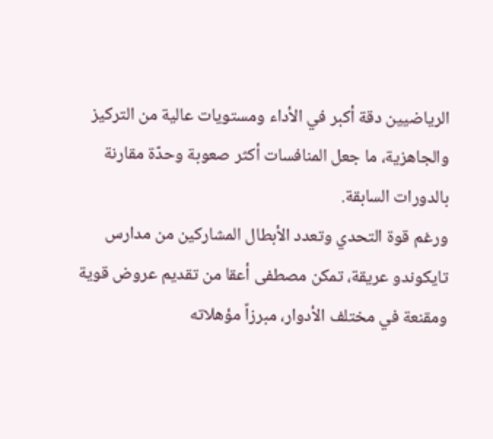الرياضيين دقة أكبر في الأداء ومستويات عالية من التركيز والجاهزية، ما جعل المنافسات أكثر صعوبة وحدّة مقارنة بالدورات السابقة.
ورغم قوة التحدي وتعدد الأبطال المشاركين من مدارس تايكوندو عريقة، تمكن مصطفى أعقا من تقديم عروض قوية ومقنعة في مختلف الأدوار، مبرزاً مؤهلاته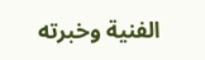الفنية وخبرته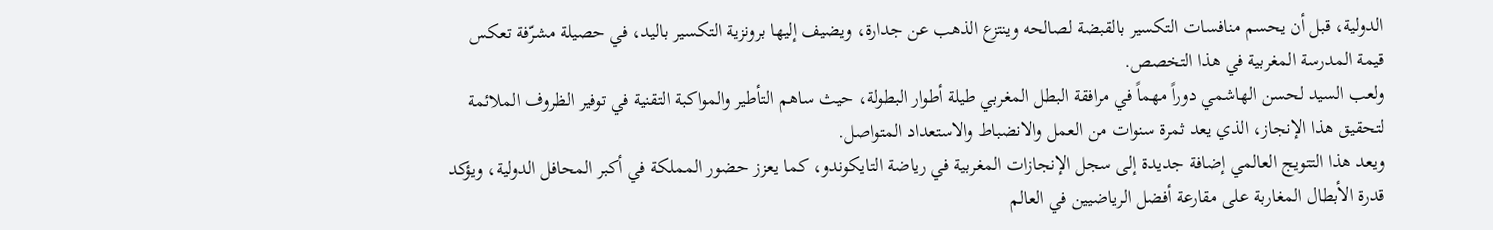الدولية، قبل أن يحسم منافسات التكسير بالقبضة لصالحه وينتزع الذهب عن جدارة، ويضيف إليها برونزية التكسير باليد، في حصيلة مشرّفة تعكس قيمة المدرسة المغربية في هذا التخصص.
ولعب السيد لحسن الهاشمي دوراً مهماً في مرافقة البطل المغربي طيلة أطوار البطولة، حيث ساهم التأطير والمواكبة التقنية في توفير الظروف الملائمة لتحقيق هذا الإنجاز، الذي يعد ثمرة سنوات من العمل والانضباط والاستعداد المتواصل.
ويعد هذا التتويج العالمي إضافة جديدة إلى سجل الإنجازات المغربية في رياضة التايكوندو، كما يعزز حضور المملكة في أكبر المحافل الدولية، ويؤكد قدرة الأبطال المغاربة على مقارعة أفضل الرياضيين في العالم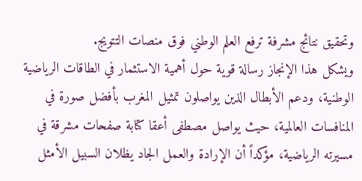وتحقيق نتائج مشرفة ترفع العلم الوطني فوق منصات التتويج.
ويشكل هذا الإنجاز رسالة قوية حول أهمية الاستثمار في الطاقات الرياضية الوطنية، ودعم الأبطال الذين يواصلون تمثيل المغرب بأفضل صورة في المنافسات العالمية، حيث يواصل مصطفى أعقا كتابة صفحات مشرقة في مسيرته الرياضية، مؤكداً أن الإرادة والعمل الجاد يظلان السبيل الأمثل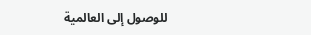للوصول إلى العالمية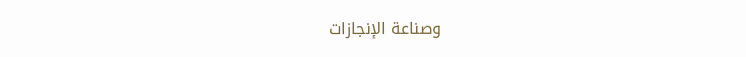وصناعة الإنجازات